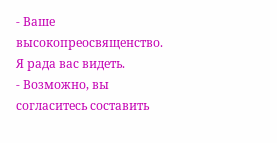- Ваше высокопреосвященство. Я рада вас видеть.
- Возможно, вы согласитесь составить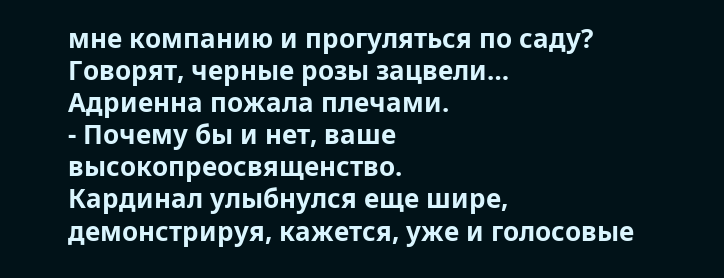мне компанию и прогуляться по саду? Говорят, черные розы зацвели…
Адриенна пожала плечами.
- Почему бы и нет, ваше высокопреосвященство.
Кардинал улыбнулся еще шире, демонстрируя, кажется, уже и голосовые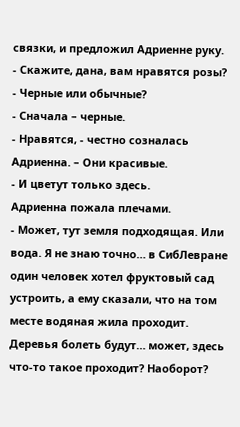связки, и предложил Адриенне руку.
- Скажите, дана, вам нравятся розы?
- Черные или обычные?
- Сначала – черные.
- Нравятся, - честно созналась Адриенна. – Они красивые.
- И цветут только здесь.
Адриенна пожала плечами.
- Может, тут земля подходящая. Или вода. Я не знаю точно… в СибЛевране один человек хотел фруктовый сад устроить, а ему сказали, что на том месте водяная жила проходит. Деревья болеть будут… может, здесь что-то такое проходит? Наоборот?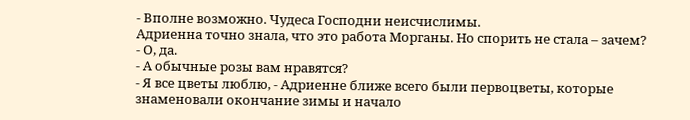- Вполне возможно. Чудеса Господни неисчислимы.
Адриенна точно знала, что это работа Морганы. Но спорить не стала – зачем?
- О, да.
- А обычные розы вам нравятся?
- Я все цветы люблю, - Адриенне ближе всего были первоцветы, которые знаменовали окончание зимы и начало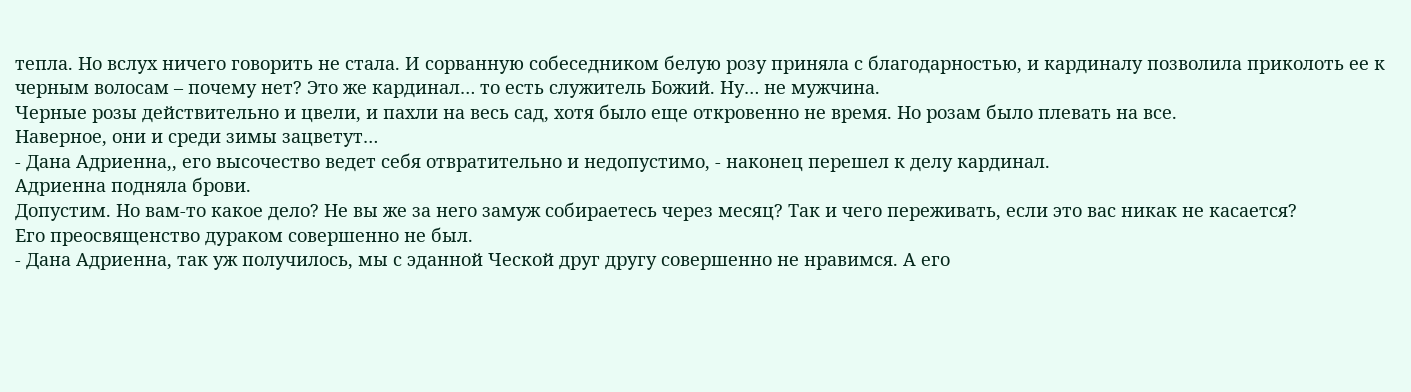тепла. Но вслух ничего говорить не стала. И сорванную собеседником белую розу приняла с благодарностью, и кардиналу позволила приколоть ее к черным волосам – почему нет? Это же кардинал… то есть служитель Божий. Ну… не мужчина.
Черные розы действительно и цвели, и пахли на весь сад, хотя было еще откровенно не время. Но розам было плевать на все.
Наверное, они и среди зимы зацветут…
- Дана Адриенна,, его высочество ведет себя отвратительно и недопустимо, - наконец перешел к делу кардинал.
Адриенна подняла брови.
Допустим. Но вам-то какое дело? Не вы же за него замуж собираетесь через месяц? Так и чего переживать, если это вас никак не касается?
Его преосвященство дураком совершенно не был.
- Дана Адриенна, так уж получилось, мы с эданной Ческой друг другу совершенно не нравимся. А его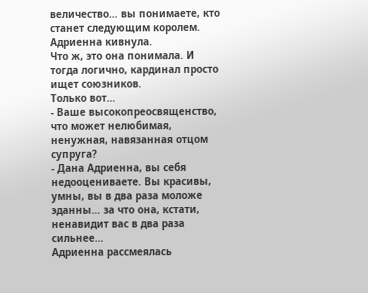величество… вы понимаете, кто станет следующим королем.
Адриенна кивнула.
Что ж, это она понимала. И тогда логично, кардинал просто ищет союзников.
Только вот…
- Ваше высокопреосвященство, что может нелюбимая, ненужная, навязанная отцом супруга?
- Дана Адриенна, вы себя недооцениваете. Вы красивы, умны, вы в два раза моложе эданны… за что она, кстати, ненавидит вас в два раза сильнее…
Адриенна рассмеялась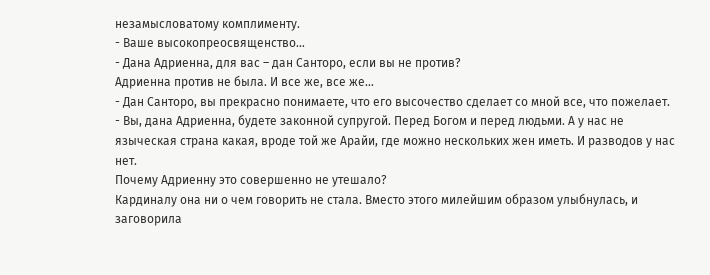незамысловатому комплименту.
- Ваше высокопреосвященство…
- Дана Адриенна, для вас – дан Санторо, если вы не против?
Адриенна против не была. И все же, все же…
- Дан Санторо, вы прекрасно понимаете, что его высочество сделает со мной все, что пожелает.
- Вы, дана Адриенна, будете законной супругой. Перед Богом и перед людьми. А у нас не языческая страна какая, вроде той же Арайи, где можно нескольких жен иметь. И разводов у нас нет.
Почему Адриенну это совершенно не утешало?
Кардиналу она ни о чем говорить не стала. Вместо этого милейшим образом улыбнулась, и заговорила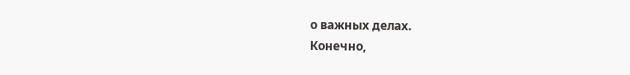о важных делах.
Конечно,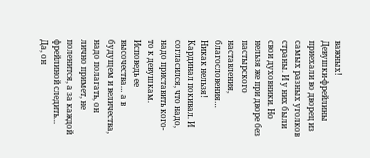важных!
Девушки-фрейлины приехали во дворец из самых разных уголков страны. И у них были свои духовники. Но нельзя же при дворе без пастырского наставления, благословения…
Никак нельзя!
Кардинал покивал. И согласился, что надо, надо приставить кого-то к девушкам.
Исповедь ее высочества… а в будущем и величества, надо полагать, он лично примет, не поленится, а за каждой фрейлиной следить…
Да, он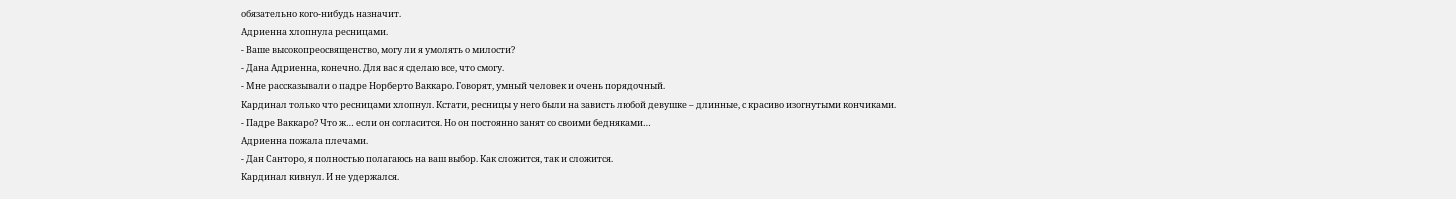обязательно кого-нибудь назначит.
Адриенна хлопнула ресницами.
- Ваше высокопреосвященство, могу ли я умолять о милости?
- Дана Адриенна, конечно. Для вас я сделаю все, что смогу.
- Мне рассказывали о падре Норберто Ваккаро. Говорят, умный человек и очень порядочный.
Кардинал только что ресницами хлопнул. Кстати, ресницы у него были на зависть любой девушке – длинные, с красиво изогнутыми кончиками.
- Падре Ваккаро? Что ж… если он согласится. Но он постоянно занят со своими бедняками…
Адриенна пожала плечами.
- Дан Санторо, я полностью полагаюсь на ваш выбор. Как сложится, так и сложится.
Кардинал кивнул. И не удержался.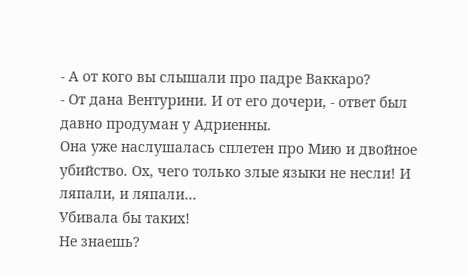- А от кого вы слышали про падре Ваккаро?
- От дана Вентурини. И от его дочери, - ответ был давно продуман у Адриенны.
Она уже наслушалась сплетен про Мию и двойное убийство. Ох, чего только злые языки не несли! И ляпали, и ляпали…
Убивала бы таких!
Не знаешь?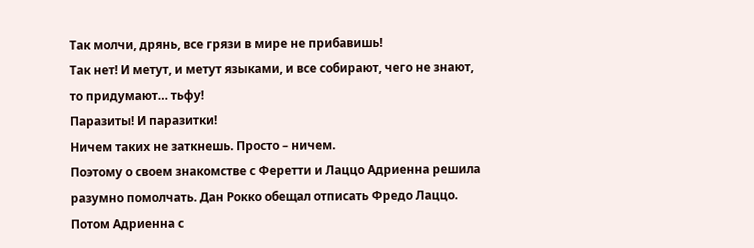Так молчи, дрянь, все грязи в мире не прибавишь!
Так нет! И метут, и метут языками, и все собирают, чего не знают, то придумают… тьфу!
Паразиты! И паразитки!
Ничем таких не заткнешь. Просто – ничем.
Поэтому о своем знакомстве с Феретти и Лаццо Адриенна решила разумно помолчать. Дан Рокко обещал отписать Фредо Лаццо. Потом Адриенна с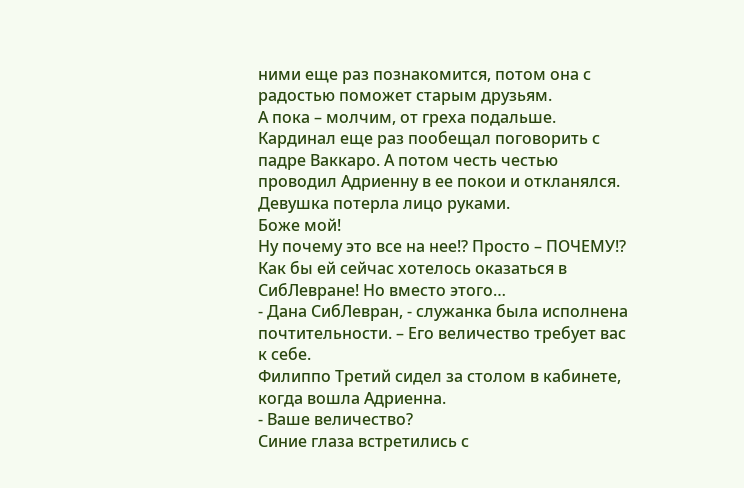ними еще раз познакомится, потом она с радостью поможет старым друзьям.
А пока – молчим, от греха подальше.
Кардинал еще раз пообещал поговорить с падре Ваккаро. А потом честь честью проводил Адриенну в ее покои и откланялся.
Девушка потерла лицо руками.
Боже мой!
Ну почему это все на нее!? Просто – ПОЧЕМУ!?
Как бы ей сейчас хотелось оказаться в СибЛевране! Но вместо этого…
- Дана СибЛевран, - служанка была исполнена почтительности. – Его величество требует вас к себе.
Филиппо Третий сидел за столом в кабинете, когда вошла Адриенна.
- Ваше величество?
Синие глаза встретились с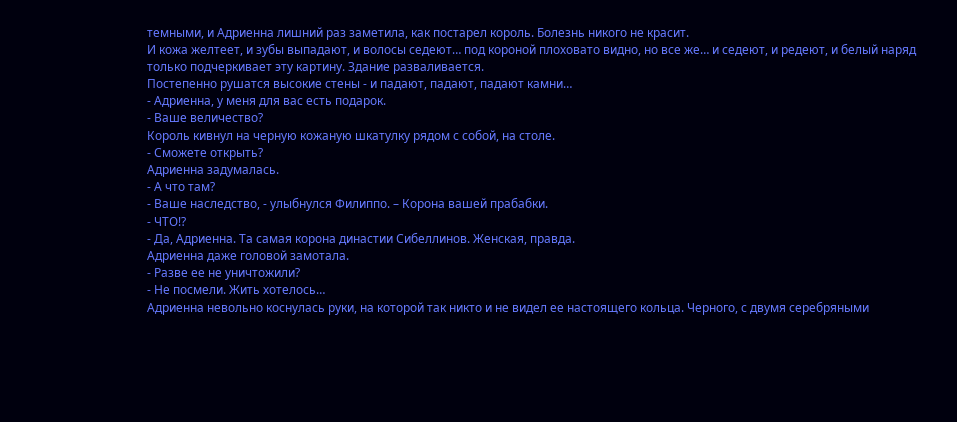темными, и Адриенна лишний раз заметила, как постарел король. Болезнь никого не красит.
И кожа желтеет, и зубы выпадают, и волосы седеют… под короной плоховато видно, но все же… и седеют, и редеют, и белый наряд только подчеркивает эту картину. Здание разваливается.
Постепенно рушатся высокие стены - и падают, падают, падают камни…
- Адриенна, у меня для вас есть подарок.
- Ваше величество?
Король кивнул на черную кожаную шкатулку рядом с собой, на столе.
- Сможете открыть?
Адриенна задумалась.
- А что там?
- Ваше наследство, - улыбнулся Филиппо. – Корона вашей прабабки.
- ЧТО!?
- Да, Адриенна. Та самая корона династии Сибеллинов. Женская, правда.
Адриенна даже головой замотала.
- Разве ее не уничтожили?
- Не посмели. Жить хотелось…
Адриенна невольно коснулась руки, на которой так никто и не видел ее настоящего кольца. Черного, с двумя серебряными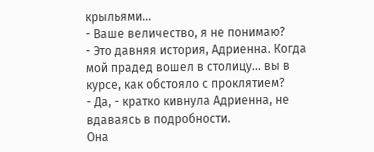крыльями…
- Ваше величество, я не понимаю?
- Это давняя история, Адриенна. Когда мой прадед вошел в столицу… вы в курсе, как обстояло с проклятием?
- Да, - кратко кивнула Адриенна, не вдаваясь в подробности.
Она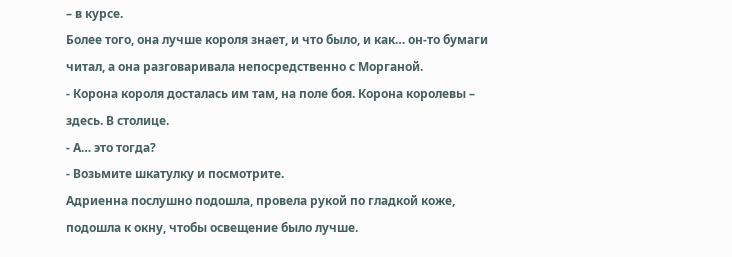– в курсе.
Более того, она лучше короля знает, и что было, и как… он-то бумаги читал, а она разговаривала непосредственно с Морганой.
- Корона короля досталась им там, на поле боя. Корона королевы – здесь. В столице.
- А… это тогда?
- Возьмите шкатулку и посмотрите.
Адриенна послушно подошла, провела рукой по гладкой коже, подошла к окну, чтобы освещение было лучше.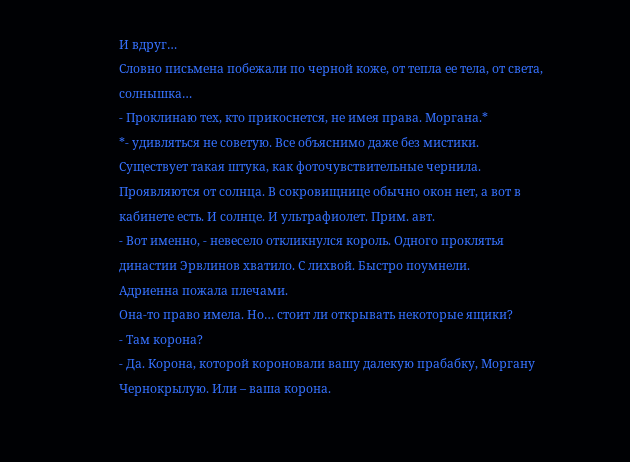И вдруг…
Словно письмена побежали по черной коже, от тепла ее тела, от света, солнышка…
- Проклинаю тех, кто прикоснется, не имея права. Моргана.*
*- удивляться не советую. Все объяснимо даже без мистики. Существует такая штука, как фоточувствительные чернила. Проявляются от солнца. В сокровищнице обычно окон нет, а вот в кабинете есть. И солнце. И ультрафиолет. Прим. авт.
- Вот именно, - невесело откликнулся король. Одного проклятья династии Эрвлинов хватило. С лихвой. Быстро поумнели.
Адриенна пожала плечами.
Она-то право имела. Но… стоит ли открывать некоторые ящики?
- Там корона?
- Да. Корона, которой короновали вашу далекую прабабку, Моргану Чернокрылую. Или – ваша корона.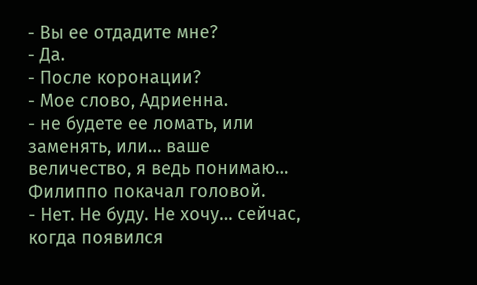- Вы ее отдадите мне?
- Да.
- После коронации?
- Мое слово, Адриенна.
- не будете ее ломать, или заменять, или… ваше величество, я ведь понимаю…
Филиппо покачал головой.
- Нет. Не буду. Не хочу… сейчас, когда появился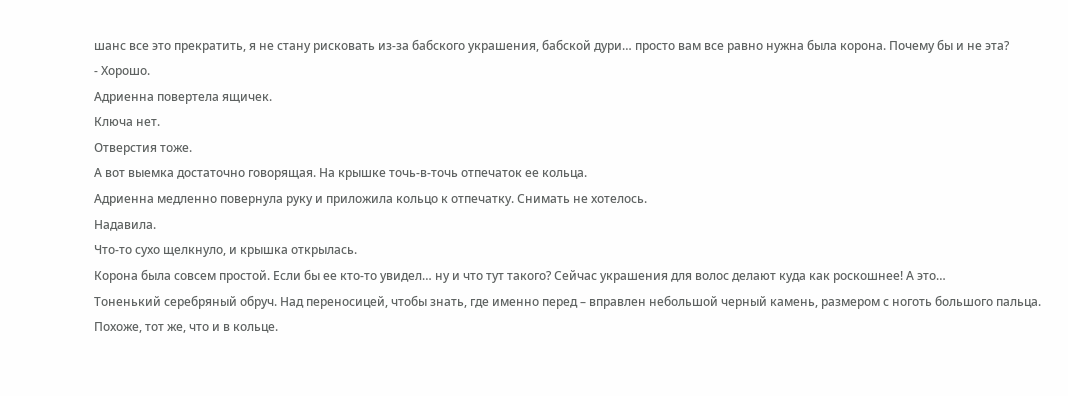шанс все это прекратить, я не стану рисковать из-за бабского украшения, бабской дури… просто вам все равно нужна была корона. Почему бы и не эта?
- Хорошо.
Адриенна повертела ящичек.
Ключа нет.
Отверстия тоже.
А вот выемка достаточно говорящая. На крышке точь-в-точь отпечаток ее кольца.
Адриенна медленно повернула руку и приложила кольцо к отпечатку. Снимать не хотелось.
Надавила.
Что-то сухо щелкнуло, и крышка открылась.
Корона была совсем простой. Если бы ее кто-то увидел… ну и что тут такого? Сейчас украшения для волос делают куда как роскошнее! А это…
Тоненький серебряный обруч. Над переносицей, чтобы знать, где именно перед – вправлен небольшой черный камень, размером с ноготь большого пальца. Похоже, тот же, что и в кольце.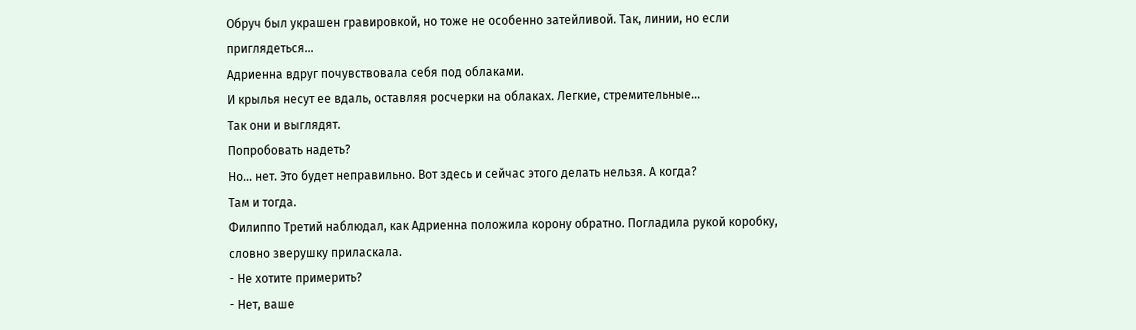Обруч был украшен гравировкой, но тоже не особенно затейливой. Так, линии, но если приглядеться…
Адриенна вдруг почувствовала себя под облаками.
И крылья несут ее вдаль, оставляя росчерки на облаках. Легкие, стремительные…
Так они и выглядят.
Попробовать надеть?
Но… нет. Это будет неправильно. Вот здесь и сейчас этого делать нельзя. А когда?
Там и тогда.
Филиппо Третий наблюдал, как Адриенна положила корону обратно. Погладила рукой коробку, словно зверушку приласкала.
- Не хотите примерить?
- Нет, ваше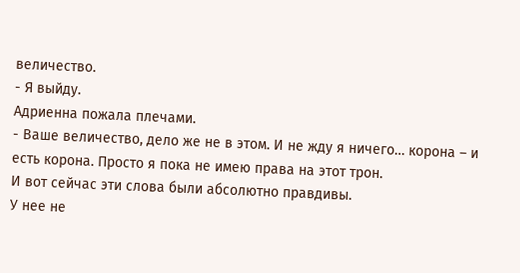величество.
- Я выйду.
Адриенна пожала плечами.
- Ваше величество, дело же не в этом. И не жду я ничего… корона – и есть корона. Просто я пока не имею права на этот трон.
И вот сейчас эти слова были абсолютно правдивы.
У нее не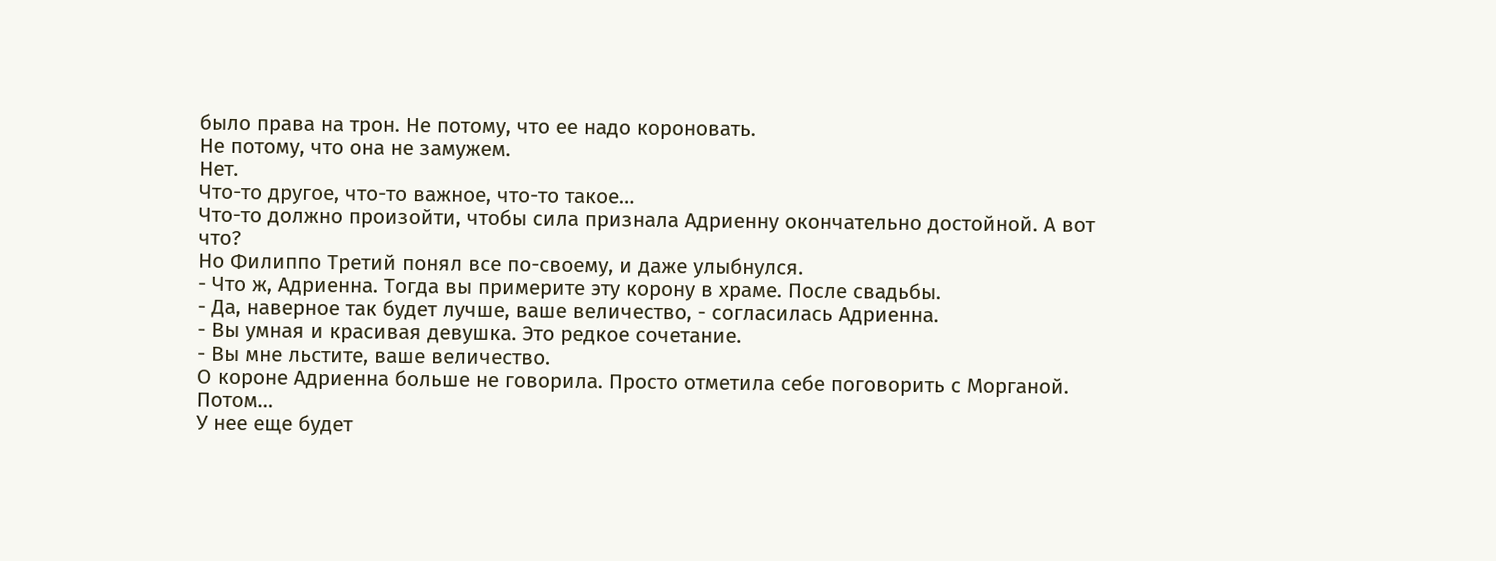было права на трон. Не потому, что ее надо короновать.
Не потому, что она не замужем.
Нет.
Что-то другое, что-то важное, что-то такое…
Что-то должно произойти, чтобы сила признала Адриенну окончательно достойной. А вот что?
Но Филиппо Третий понял все по-своему, и даже улыбнулся.
- Что ж, Адриенна. Тогда вы примерите эту корону в храме. После свадьбы.
- Да, наверное так будет лучше, ваше величество, - согласилась Адриенна.
- Вы умная и красивая девушка. Это редкое сочетание.
- Вы мне льстите, ваше величество.
О короне Адриенна больше не говорила. Просто отметила себе поговорить с Морганой. Потом…
У нее еще будет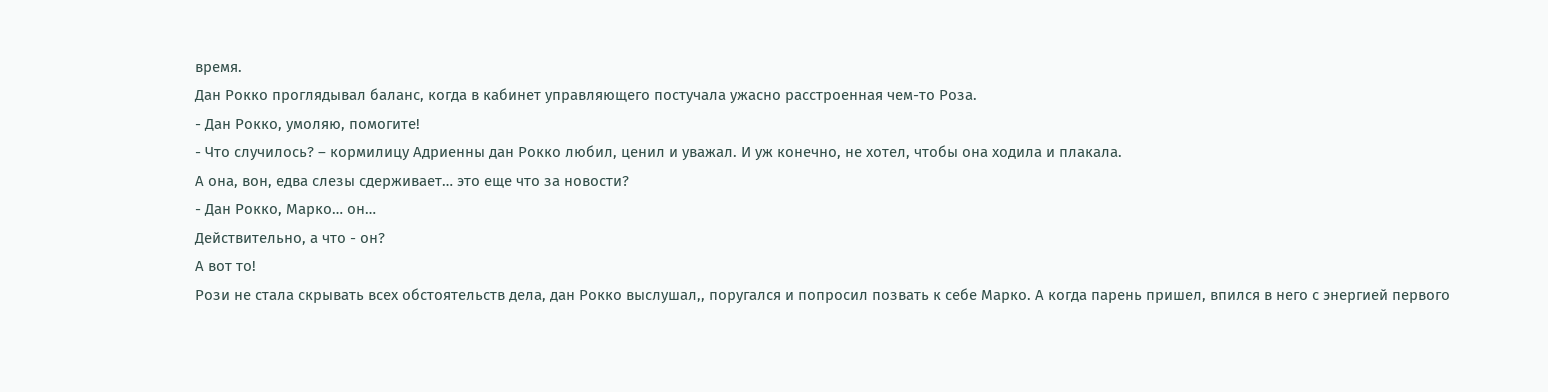время.
Дан Рокко проглядывал баланс, когда в кабинет управляющего постучала ужасно расстроенная чем-то Роза.
- Дан Рокко, умоляю, помогите!
- Что случилось? – кормилицу Адриенны дан Рокко любил, ценил и уважал. И уж конечно, не хотел, чтобы она ходила и плакала.
А она, вон, едва слезы сдерживает… это еще что за новости?
- Дан Рокко, Марко… он…
Действительно, а что - он?
А вот то!
Рози не стала скрывать всех обстоятельств дела, дан Рокко выслушал,, поругался и попросил позвать к себе Марко. А когда парень пришел, впился в него с энергией первого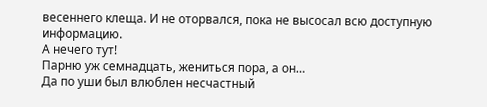весеннего клеща. И не оторвался, пока не высосал всю доступную информацию.
А нечего тут!
Парню уж семнадцать, жениться пора, а он…
Да по уши был влюблен несчастный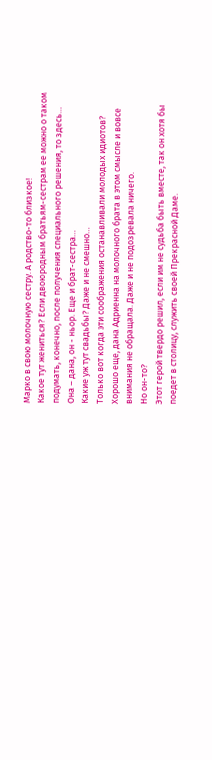Марко в свою молочную сестру. А родство-то близкое!
Какое тут жениться? Если двоюродным братьям-сестрам ее можно о таком подумать, конечно, после получения специального решения, то здесь…
Она – дана, он - ньор. Еще и брат-сестра…
Какие уж тут свадьбы? Даже и не смешно…
Только вот когда эти соображения останавливали молодых идиотов? Хорошо еще, дана Адриенна на молочного брата в этом смысле и вовсе внимания не обращала. Даже и не подозревала ничего.
Но он-то?
Этот герой твердо решил, если им не судьба быть вместе, так он хотя бы поедет в столицу, служить своей Прекрасной Даме.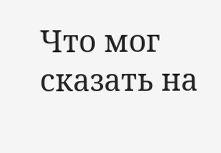Что мог сказать на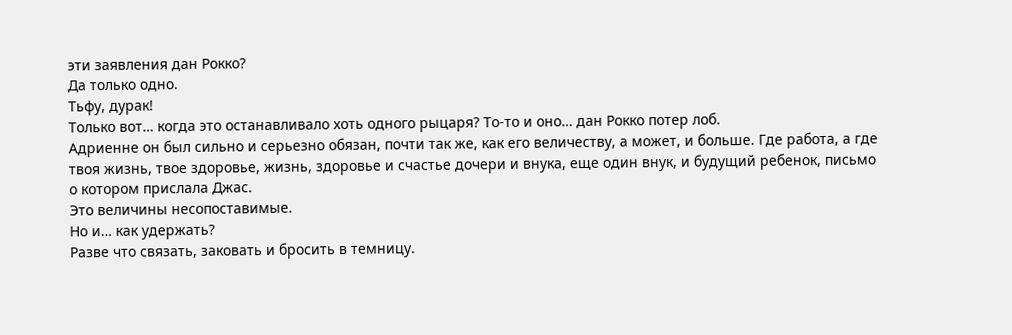эти заявления дан Рокко?
Да только одно.
Тьфу, дурак!
Только вот… когда это останавливало хоть одного рыцаря? То-то и оно… дан Рокко потер лоб.
Адриенне он был сильно и серьезно обязан, почти так же, как его величеству, а может, и больше. Где работа, а где твоя жизнь, твое здоровье, жизнь, здоровье и счастье дочери и внука, еще один внук, и будущий ребенок, письмо о котором прислала Джас.
Это величины несопоставимые.
Но и… как удержать?
Разве что связать, заковать и бросить в темницу.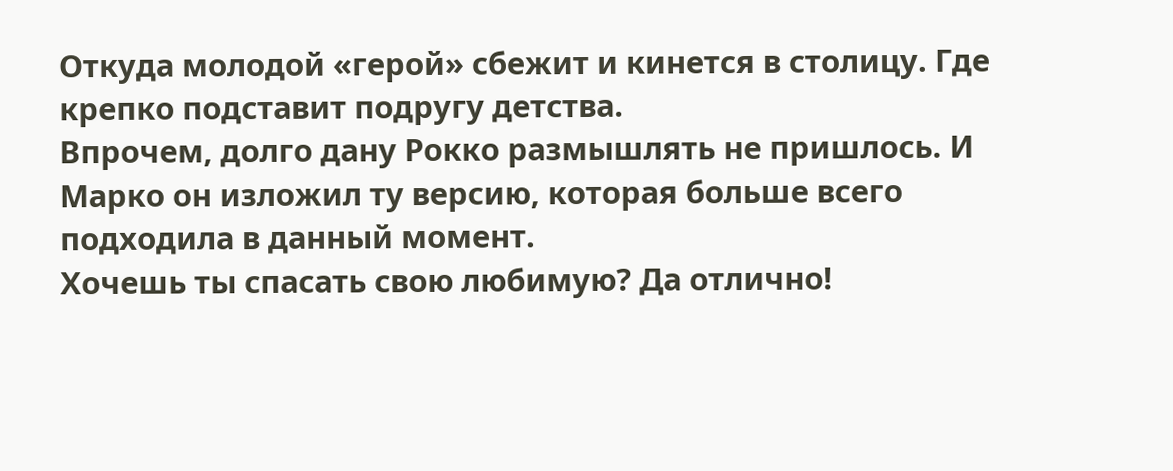Откуда молодой «герой» сбежит и кинется в столицу. Где крепко подставит подругу детства.
Впрочем, долго дану Рокко размышлять не пришлось. И Марко он изложил ту версию, которая больше всего подходила в данный момент.
Хочешь ты спасать свою любимую? Да отлично!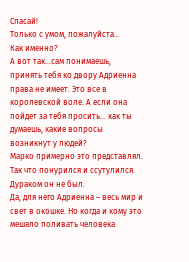Спасай!
Только с умом, пожалуйста…
Как именно?
А вот так…сам понимаешь, принять тебя ко двору Адриенна права не имеет. Это все в королевской воле. А если она пойдет за тебя просить… как ты думаешь, какие вопросы возникнут у людей?
Марко примерно это представлял. Так что понурился и ссутулился.
Дураком он не был.
Да, для него Адриенна – весь мир и свет в окошке. Но когда и кому это мешало поливать человека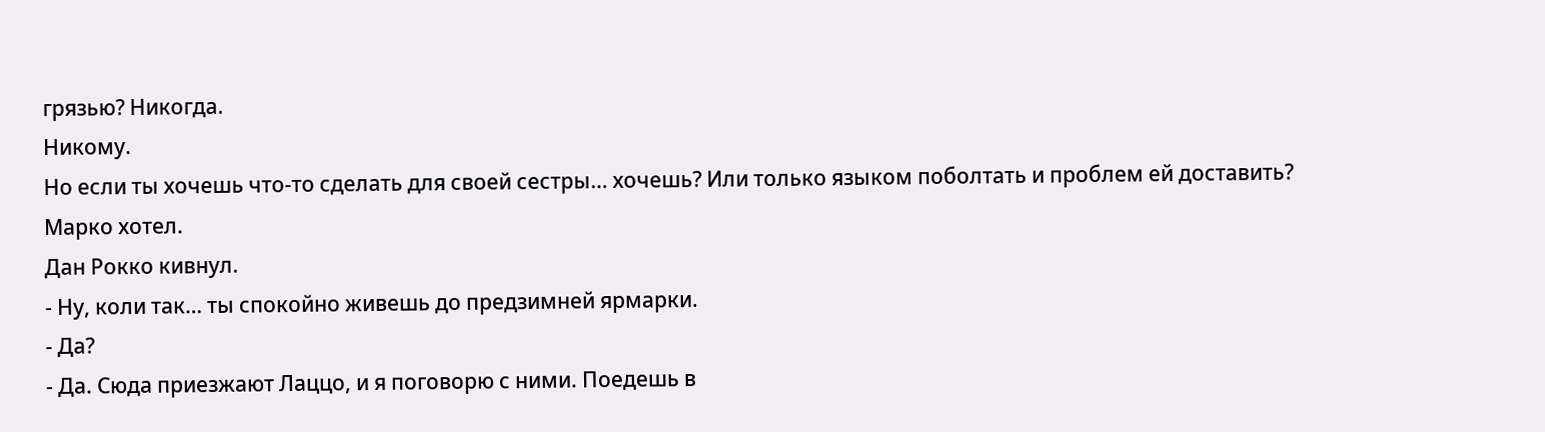грязью? Никогда.
Никому.
Но если ты хочешь что-то сделать для своей сестры… хочешь? Или только языком поболтать и проблем ей доставить?
Марко хотел.
Дан Рокко кивнул.
- Ну, коли так… ты спокойно живешь до предзимней ярмарки.
- Да?
- Да. Сюда приезжают Лаццо, и я поговорю с ними. Поедешь в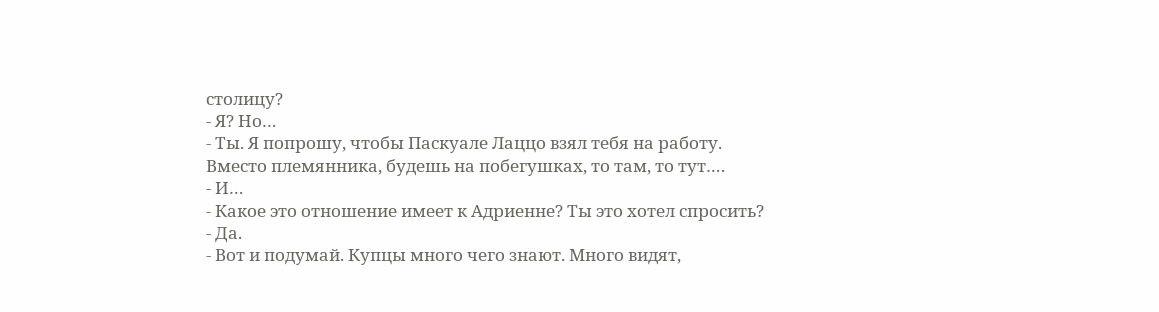столицу?
- Я? Но…
- Ты. Я попрошу, чтобы Паскуале Лаццо взял тебя на работу. Вместо племянника, будешь на побегушках, то там, то тут….
- И…
- Какое это отношение имеет к Адриенне? Ты это хотел спросить?
- Да.
- Вот и подумай. Купцы много чего знают. Много видят,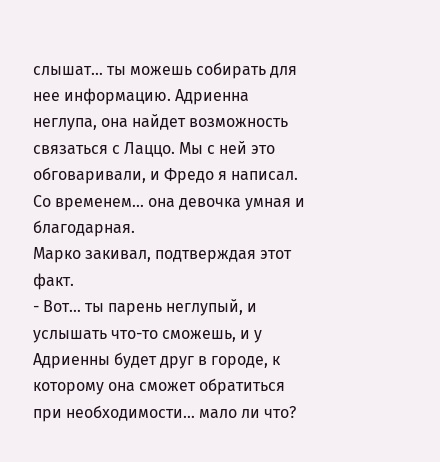слышат… ты можешь собирать для нее информацию. Адриенна неглупа, она найдет возможность связаться с Лаццо. Мы с ней это обговаривали, и Фредо я написал. Со временем… она девочка умная и благодарная.
Марко закивал, подтверждая этот факт.
- Вот… ты парень неглупый, и услышать что-то сможешь, и у Адриенны будет друг в городе, к которому она сможет обратиться при необходимости… мало ли что?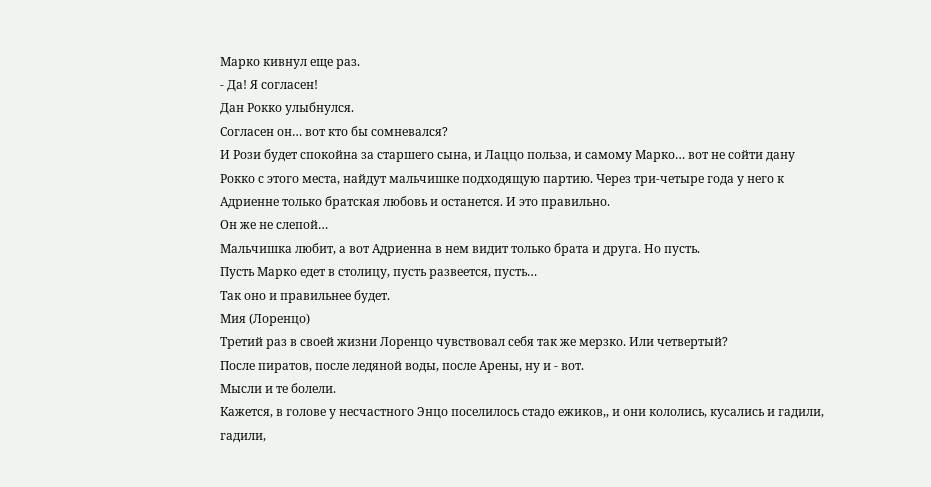Марко кивнул еще раз.
- Да! Я согласен!
Дан Рокко улыбнулся.
Согласен он… вот кто бы сомневался?
И Рози будет спокойна за старшего сына, и Лаццо польза, и самому Марко… вот не сойти дану Рокко с этого места, найдут мальчишке подходящую партию. Через три-четыре года у него к Адриенне только братская любовь и останется. И это правильно.
Он же не слепой…
Мальчишка любит, а вот Адриенна в нем видит только брата и друга. Но пусть.
Пусть Марко едет в столицу, пусть развеется, пусть…
Так оно и правильнее будет.
Мия (Лоренцо)
Третий раз в своей жизни Лоренцо чувствовал себя так же мерзко. Или четвертый?
После пиратов, после ледяной воды, после Арены, ну и - вот.
Мысли и те болели.
Кажется, в голове у несчастного Энцо поселилось стадо ежиков,, и они кололись, кусались и гадили, гадили,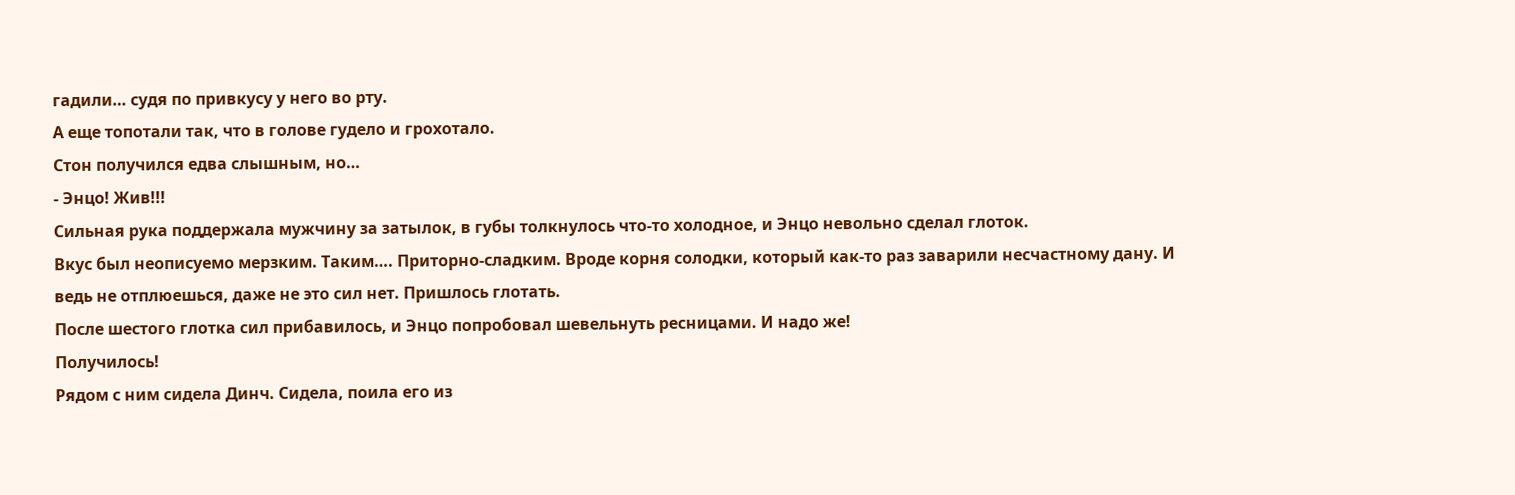гадили… судя по привкусу у него во рту.
А еще топотали так, что в голове гудело и грохотало.
Стон получился едва слышным, но…
- Энцо! Жив!!!
Сильная рука поддержала мужчину за затылок, в губы толкнулось что-то холодное, и Энцо невольно сделал глоток.
Вкус был неописуемо мерзким. Таким…. Приторно-сладким. Вроде корня солодки, который как-то раз заварили несчастному дану. И ведь не отплюешься, даже не это сил нет. Пришлось глотать.
После шестого глотка сил прибавилось, и Энцо попробовал шевельнуть ресницами. И надо же!
Получилось!
Рядом с ним сидела Динч. Сидела, поила его из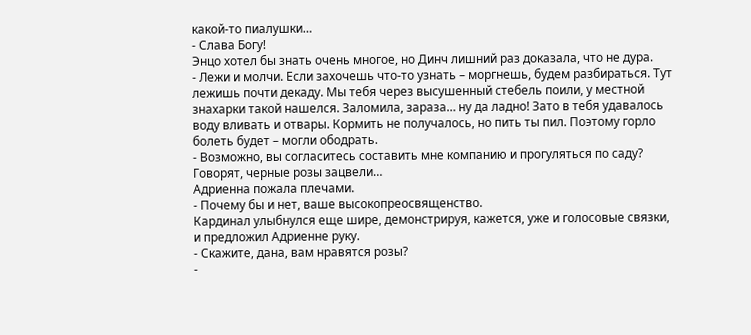какой-то пиалушки…
- Слава Богу!
Энцо хотел бы знать очень многое, но Динч лишний раз доказала, что не дура.
- Лежи и молчи. Если захочешь что-то узнать – моргнешь, будем разбираться. Тут лежишь почти декаду. Мы тебя через высушенный стебель поили, у местной знахарки такой нашелся. Заломила, зараза… ну да ладно! Зато в тебя удавалось воду вливать и отвары. Кормить не получалось, но пить ты пил. Поэтому горло болеть будет – могли ободрать.
- Возможно, вы согласитесь составить мне компанию и прогуляться по саду? Говорят, черные розы зацвели…
Адриенна пожала плечами.
- Почему бы и нет, ваше высокопреосвященство.
Кардинал улыбнулся еще шире, демонстрируя, кажется, уже и голосовые связки, и предложил Адриенне руку.
- Скажите, дана, вам нравятся розы?
-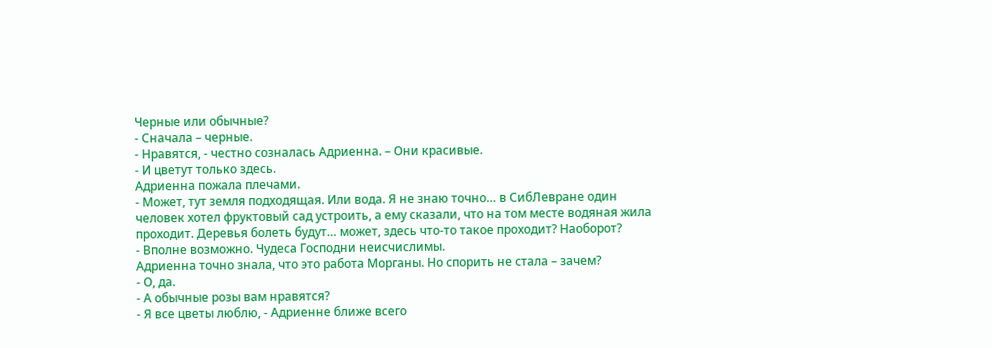Черные или обычные?
- Сначала – черные.
- Нравятся, - честно созналась Адриенна. – Они красивые.
- И цветут только здесь.
Адриенна пожала плечами.
- Может, тут земля подходящая. Или вода. Я не знаю точно… в СибЛевране один человек хотел фруктовый сад устроить, а ему сказали, что на том месте водяная жила проходит. Деревья болеть будут… может, здесь что-то такое проходит? Наоборот?
- Вполне возможно. Чудеса Господни неисчислимы.
Адриенна точно знала, что это работа Морганы. Но спорить не стала – зачем?
- О, да.
- А обычные розы вам нравятся?
- Я все цветы люблю, - Адриенне ближе всего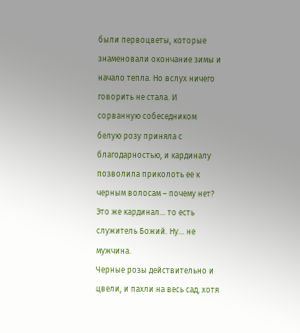были первоцветы, которые знаменовали окончание зимы и начало тепла. Но вслух ничего говорить не стала. И сорванную собеседником белую розу приняла с благодарностью, и кардиналу позволила приколоть ее к черным волосам – почему нет? Это же кардинал… то есть служитель Божий. Ну… не мужчина.
Черные розы действительно и цвели, и пахли на весь сад, хотя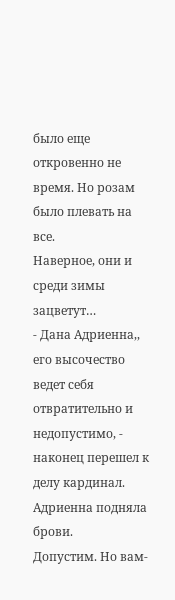было еще откровенно не время. Но розам было плевать на все.
Наверное, они и среди зимы зацветут…
- Дана Адриенна,, его высочество ведет себя отвратительно и недопустимо, - наконец перешел к делу кардинал.
Адриенна подняла брови.
Допустим. Но вам-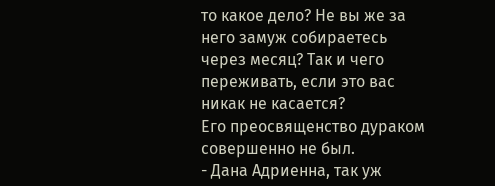то какое дело? Не вы же за него замуж собираетесь через месяц? Так и чего переживать, если это вас никак не касается?
Его преосвященство дураком совершенно не был.
- Дана Адриенна, так уж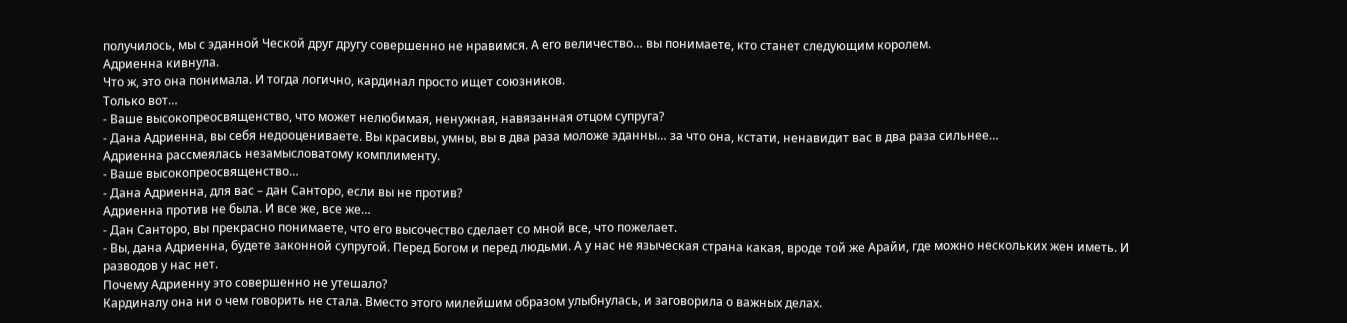получилось, мы с эданной Ческой друг другу совершенно не нравимся. А его величество… вы понимаете, кто станет следующим королем.
Адриенна кивнула.
Что ж, это она понимала. И тогда логично, кардинал просто ищет союзников.
Только вот…
- Ваше высокопреосвященство, что может нелюбимая, ненужная, навязанная отцом супруга?
- Дана Адриенна, вы себя недооцениваете. Вы красивы, умны, вы в два раза моложе эданны… за что она, кстати, ненавидит вас в два раза сильнее…
Адриенна рассмеялась незамысловатому комплименту.
- Ваше высокопреосвященство…
- Дана Адриенна, для вас – дан Санторо, если вы не против?
Адриенна против не была. И все же, все же…
- Дан Санторо, вы прекрасно понимаете, что его высочество сделает со мной все, что пожелает.
- Вы, дана Адриенна, будете законной супругой. Перед Богом и перед людьми. А у нас не языческая страна какая, вроде той же Арайи, где можно нескольких жен иметь. И разводов у нас нет.
Почему Адриенну это совершенно не утешало?
Кардиналу она ни о чем говорить не стала. Вместо этого милейшим образом улыбнулась, и заговорила о важных делах.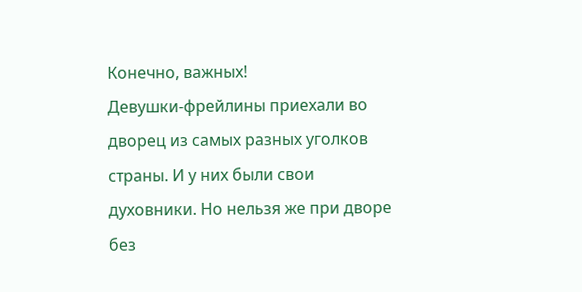Конечно, важных!
Девушки-фрейлины приехали во дворец из самых разных уголков страны. И у них были свои духовники. Но нельзя же при дворе без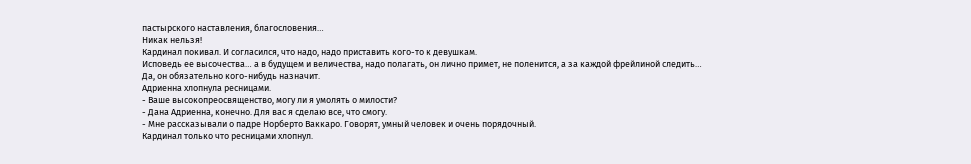пастырского наставления, благословения…
Никак нельзя!
Кардинал покивал. И согласился, что надо, надо приставить кого-то к девушкам.
Исповедь ее высочества… а в будущем и величества, надо полагать, он лично примет, не поленится, а за каждой фрейлиной следить…
Да, он обязательно кого-нибудь назначит.
Адриенна хлопнула ресницами.
- Ваше высокопреосвященство, могу ли я умолять о милости?
- Дана Адриенна, конечно. Для вас я сделаю все, что смогу.
- Мне рассказывали о падре Норберто Ваккаро. Говорят, умный человек и очень порядочный.
Кардинал только что ресницами хлопнул.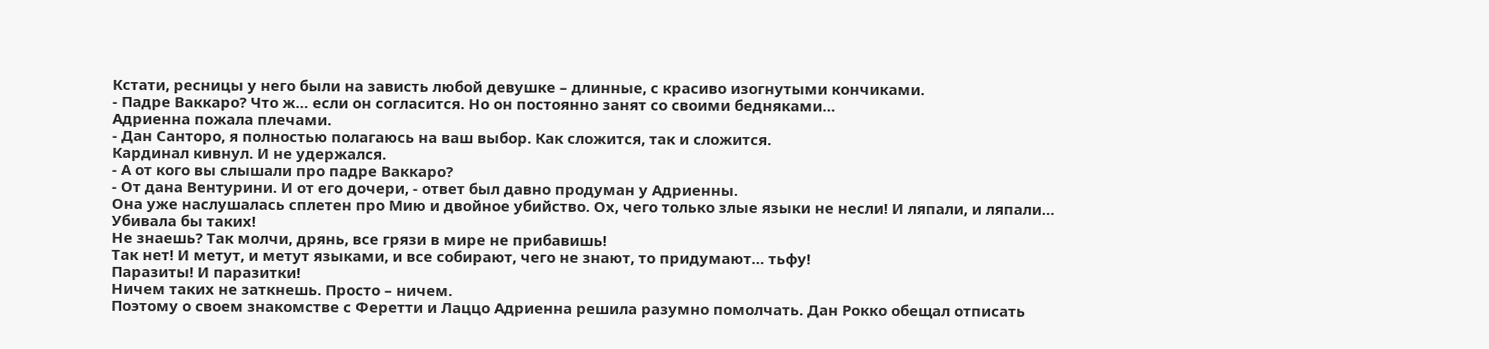Кстати, ресницы у него были на зависть любой девушке – длинные, с красиво изогнутыми кончиками.
- Падре Ваккаро? Что ж… если он согласится. Но он постоянно занят со своими бедняками…
Адриенна пожала плечами.
- Дан Санторо, я полностью полагаюсь на ваш выбор. Как сложится, так и сложится.
Кардинал кивнул. И не удержался.
- А от кого вы слышали про падре Ваккаро?
- От дана Вентурини. И от его дочери, - ответ был давно продуман у Адриенны.
Она уже наслушалась сплетен про Мию и двойное убийство. Ох, чего только злые языки не несли! И ляпали, и ляпали…
Убивала бы таких!
Не знаешь? Так молчи, дрянь, все грязи в мире не прибавишь!
Так нет! И метут, и метут языками, и все собирают, чего не знают, то придумают… тьфу!
Паразиты! И паразитки!
Ничем таких не заткнешь. Просто – ничем.
Поэтому о своем знакомстве с Феретти и Лаццо Адриенна решила разумно помолчать. Дан Рокко обещал отписать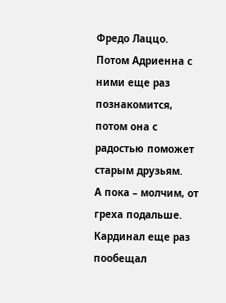Фредо Лаццо. Потом Адриенна с ними еще раз познакомится, потом она с радостью поможет старым друзьям.
А пока – молчим, от греха подальше.
Кардинал еще раз пообещал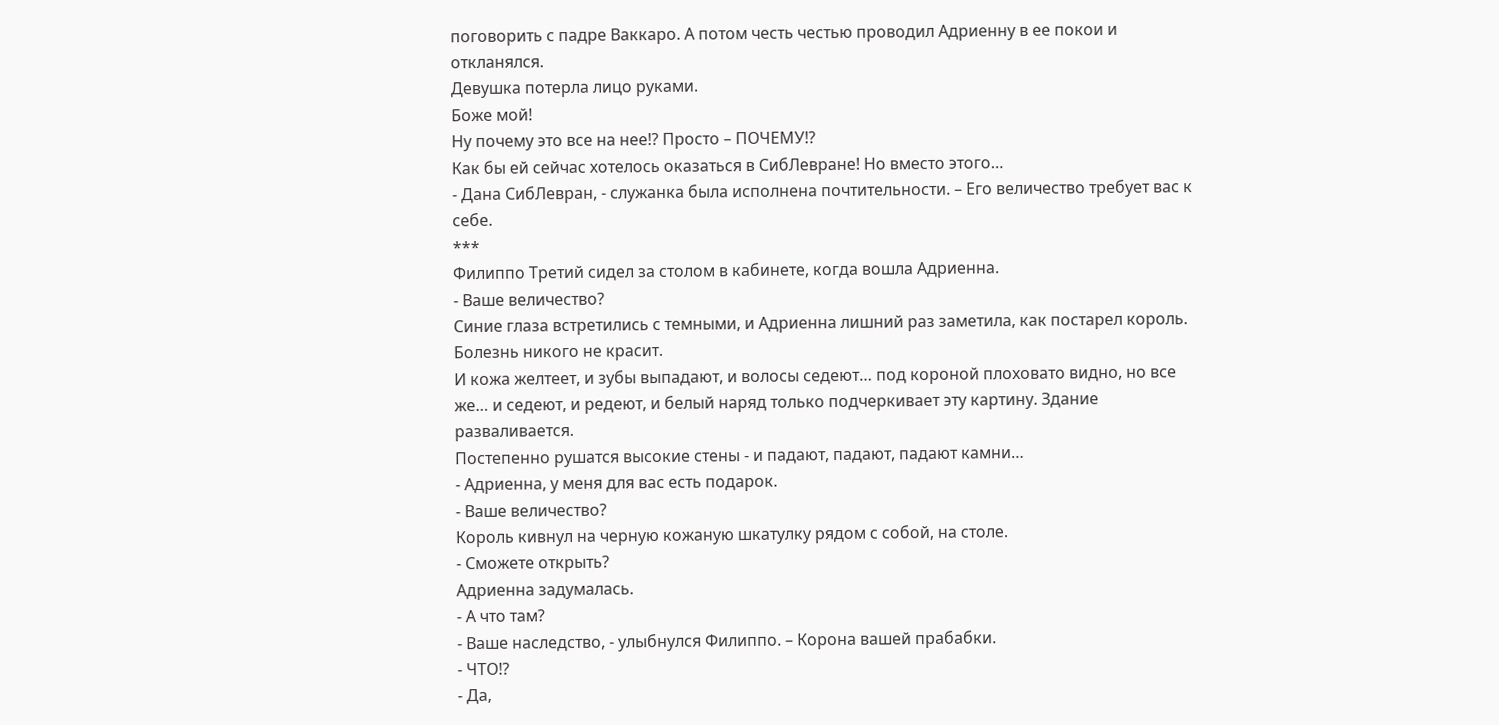поговорить с падре Ваккаро. А потом честь честью проводил Адриенну в ее покои и откланялся.
Девушка потерла лицо руками.
Боже мой!
Ну почему это все на нее!? Просто – ПОЧЕМУ!?
Как бы ей сейчас хотелось оказаться в СибЛевране! Но вместо этого…
- Дана СибЛевран, - служанка была исполнена почтительности. – Его величество требует вас к себе.
***
Филиппо Третий сидел за столом в кабинете, когда вошла Адриенна.
- Ваше величество?
Синие глаза встретились с темными, и Адриенна лишний раз заметила, как постарел король. Болезнь никого не красит.
И кожа желтеет, и зубы выпадают, и волосы седеют… под короной плоховато видно, но все же… и седеют, и редеют, и белый наряд только подчеркивает эту картину. Здание разваливается.
Постепенно рушатся высокие стены - и падают, падают, падают камни…
- Адриенна, у меня для вас есть подарок.
- Ваше величество?
Король кивнул на черную кожаную шкатулку рядом с собой, на столе.
- Сможете открыть?
Адриенна задумалась.
- А что там?
- Ваше наследство, - улыбнулся Филиппо. – Корона вашей прабабки.
- ЧТО!?
- Да,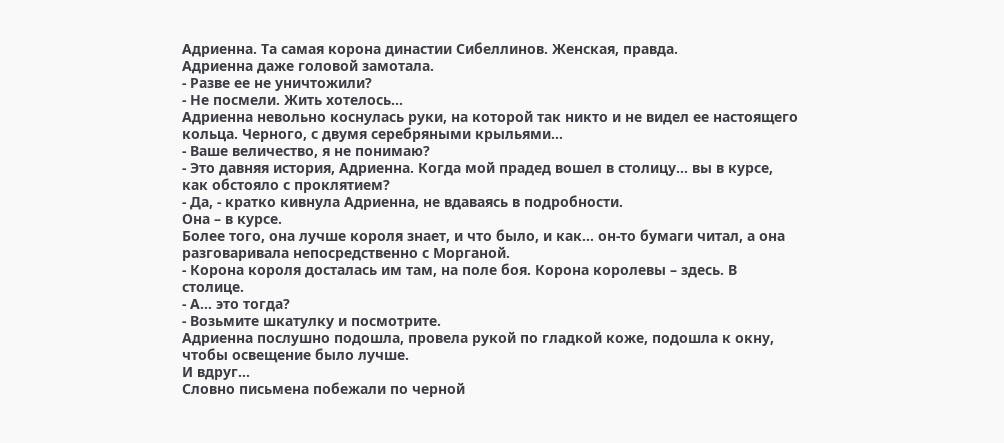Адриенна. Та самая корона династии Сибеллинов. Женская, правда.
Адриенна даже головой замотала.
- Разве ее не уничтожили?
- Не посмели. Жить хотелось…
Адриенна невольно коснулась руки, на которой так никто и не видел ее настоящего кольца. Черного, с двумя серебряными крыльями…
- Ваше величество, я не понимаю?
- Это давняя история, Адриенна. Когда мой прадед вошел в столицу… вы в курсе, как обстояло с проклятием?
- Да, - кратко кивнула Адриенна, не вдаваясь в подробности.
Она – в курсе.
Более того, она лучше короля знает, и что было, и как… он-то бумаги читал, а она разговаривала непосредственно с Морганой.
- Корона короля досталась им там, на поле боя. Корона королевы – здесь. В столице.
- А… это тогда?
- Возьмите шкатулку и посмотрите.
Адриенна послушно подошла, провела рукой по гладкой коже, подошла к окну, чтобы освещение было лучше.
И вдруг…
Словно письмена побежали по черной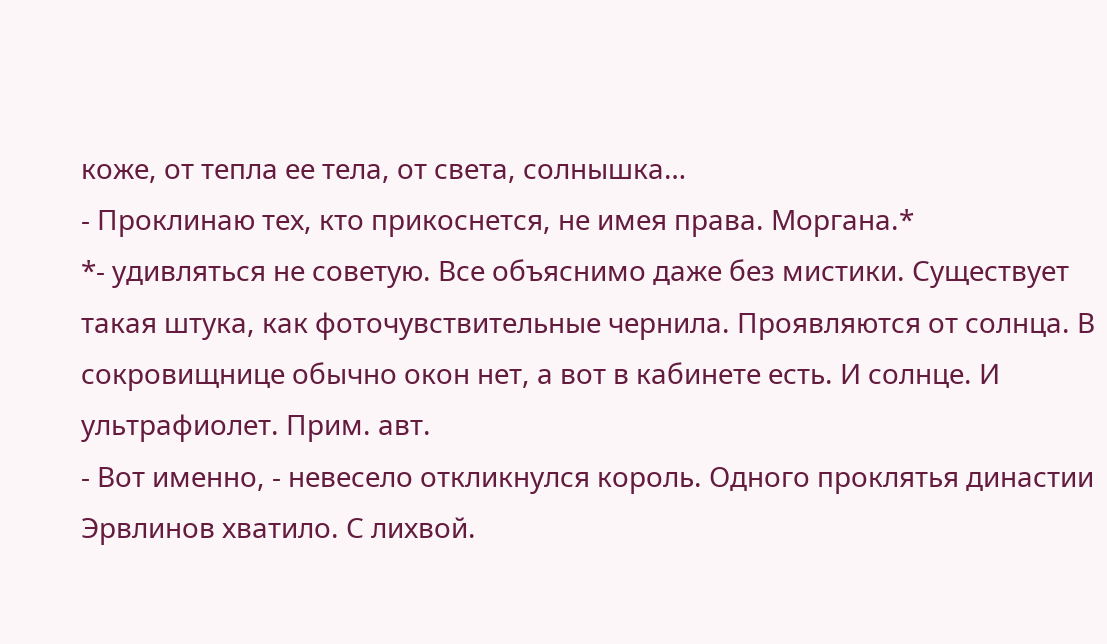коже, от тепла ее тела, от света, солнышка…
- Проклинаю тех, кто прикоснется, не имея права. Моргана.*
*- удивляться не советую. Все объяснимо даже без мистики. Существует такая штука, как фоточувствительные чернила. Проявляются от солнца. В сокровищнице обычно окон нет, а вот в кабинете есть. И солнце. И ультрафиолет. Прим. авт.
- Вот именно, - невесело откликнулся король. Одного проклятья династии Эрвлинов хватило. С лихвой.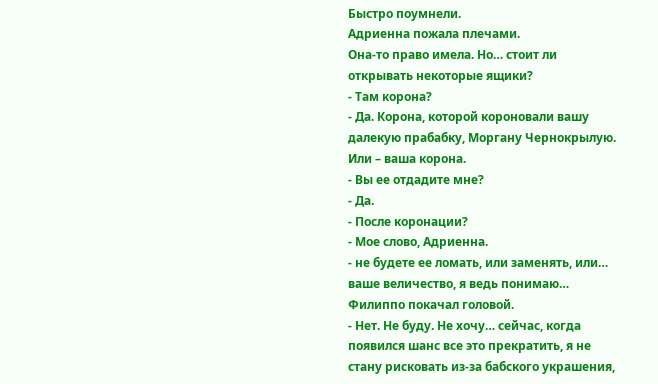Быстро поумнели.
Адриенна пожала плечами.
Она-то право имела. Но… стоит ли открывать некоторые ящики?
- Там корона?
- Да. Корона, которой короновали вашу далекую прабабку, Моргану Чернокрылую. Или – ваша корона.
- Вы ее отдадите мне?
- Да.
- После коронации?
- Мое слово, Адриенна.
- не будете ее ломать, или заменять, или… ваше величество, я ведь понимаю…
Филиппо покачал головой.
- Нет. Не буду. Не хочу… сейчас, когда появился шанс все это прекратить, я не стану рисковать из-за бабского украшения,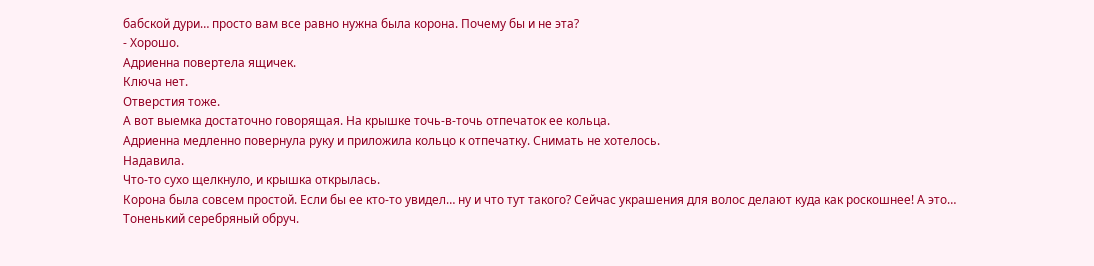бабской дури… просто вам все равно нужна была корона. Почему бы и не эта?
- Хорошо.
Адриенна повертела ящичек.
Ключа нет.
Отверстия тоже.
А вот выемка достаточно говорящая. На крышке точь-в-точь отпечаток ее кольца.
Адриенна медленно повернула руку и приложила кольцо к отпечатку. Снимать не хотелось.
Надавила.
Что-то сухо щелкнуло, и крышка открылась.
Корона была совсем простой. Если бы ее кто-то увидел… ну и что тут такого? Сейчас украшения для волос делают куда как роскошнее! А это…
Тоненький серебряный обруч.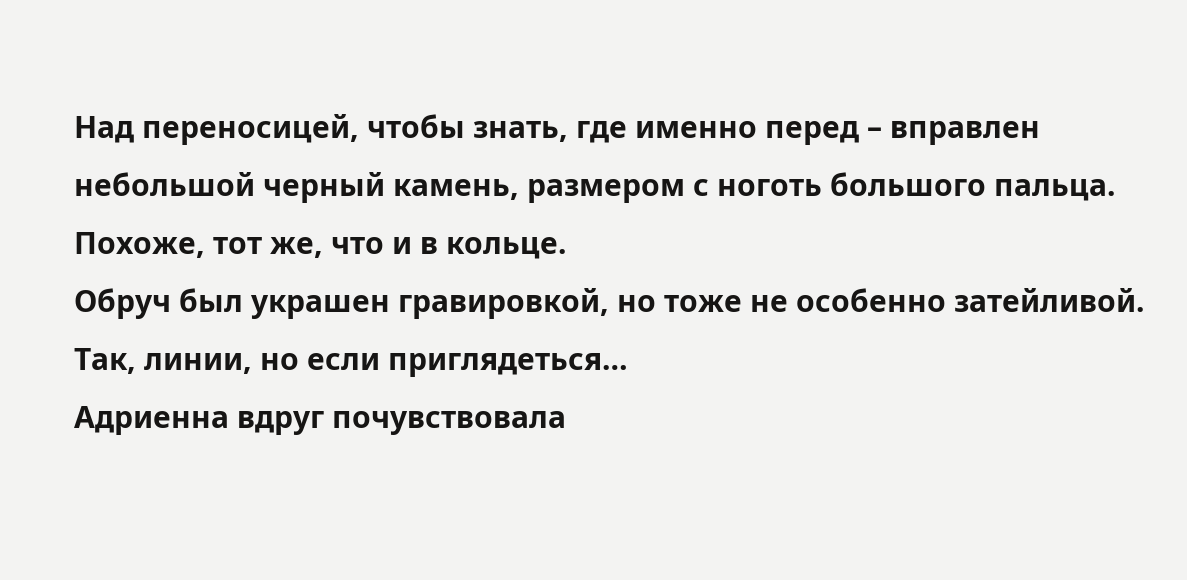Над переносицей, чтобы знать, где именно перед – вправлен небольшой черный камень, размером с ноготь большого пальца. Похоже, тот же, что и в кольце.
Обруч был украшен гравировкой, но тоже не особенно затейливой. Так, линии, но если приглядеться…
Адриенна вдруг почувствовала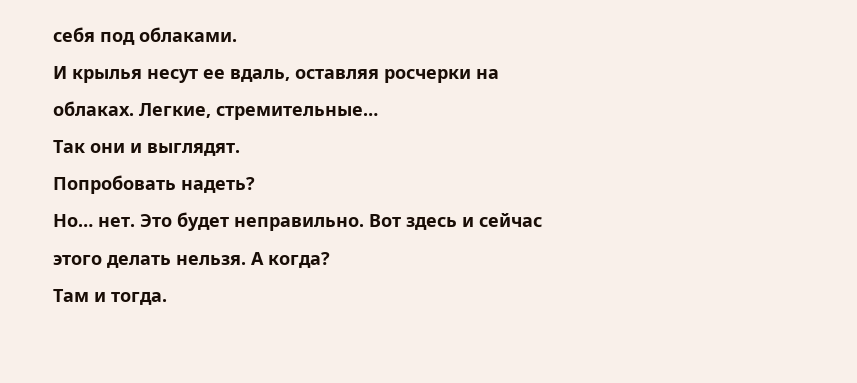себя под облаками.
И крылья несут ее вдаль, оставляя росчерки на облаках. Легкие, стремительные…
Так они и выглядят.
Попробовать надеть?
Но… нет. Это будет неправильно. Вот здесь и сейчас этого делать нельзя. А когда?
Там и тогда.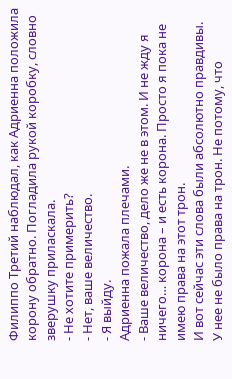Филиппо Третий наблюдал, как Адриенна положила корону обратно. Погладила рукой коробку, словно зверушку приласкала.
- Не хотите примерить?
- Нет, ваше величество.
- Я выйду.
Адриенна пожала плечами.
- Ваше величество, дело же не в этом. И не жду я ничего… корона – и есть корона. Просто я пока не имею права на этот трон.
И вот сейчас эти слова были абсолютно правдивы.
У нее не было права на трон. Не потому, что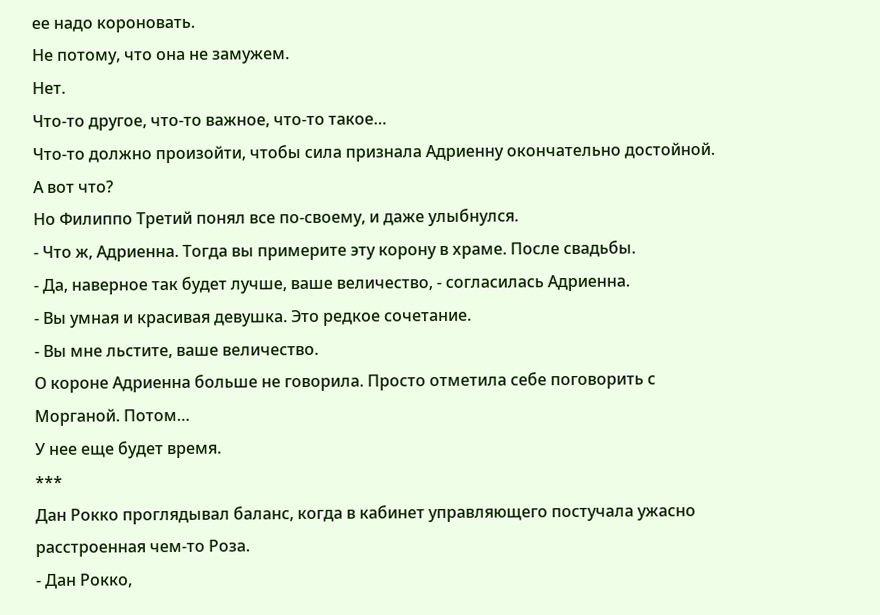ее надо короновать.
Не потому, что она не замужем.
Нет.
Что-то другое, что-то важное, что-то такое…
Что-то должно произойти, чтобы сила признала Адриенну окончательно достойной. А вот что?
Но Филиппо Третий понял все по-своему, и даже улыбнулся.
- Что ж, Адриенна. Тогда вы примерите эту корону в храме. После свадьбы.
- Да, наверное так будет лучше, ваше величество, - согласилась Адриенна.
- Вы умная и красивая девушка. Это редкое сочетание.
- Вы мне льстите, ваше величество.
О короне Адриенна больше не говорила. Просто отметила себе поговорить с Морганой. Потом…
У нее еще будет время.
***
Дан Рокко проглядывал баланс, когда в кабинет управляющего постучала ужасно расстроенная чем-то Роза.
- Дан Рокко,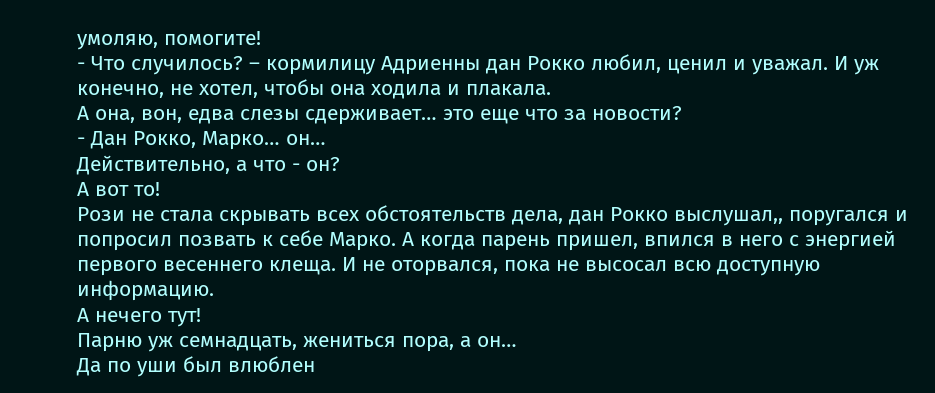умоляю, помогите!
- Что случилось? – кормилицу Адриенны дан Рокко любил, ценил и уважал. И уж конечно, не хотел, чтобы она ходила и плакала.
А она, вон, едва слезы сдерживает… это еще что за новости?
- Дан Рокко, Марко… он…
Действительно, а что - он?
А вот то!
Рози не стала скрывать всех обстоятельств дела, дан Рокко выслушал,, поругался и попросил позвать к себе Марко. А когда парень пришел, впился в него с энергией первого весеннего клеща. И не оторвался, пока не высосал всю доступную информацию.
А нечего тут!
Парню уж семнадцать, жениться пора, а он…
Да по уши был влюблен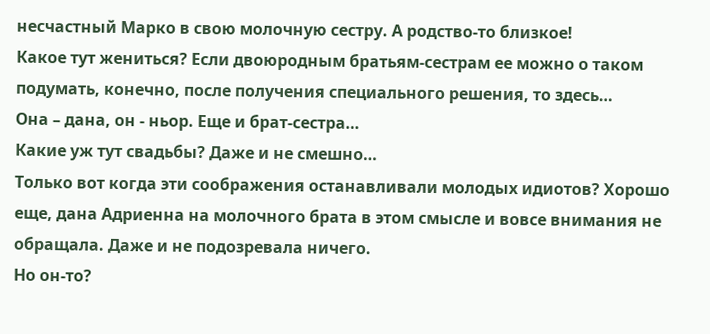несчастный Марко в свою молочную сестру. А родство-то близкое!
Какое тут жениться? Если двоюродным братьям-сестрам ее можно о таком подумать, конечно, после получения специального решения, то здесь…
Она – дана, он - ньор. Еще и брат-сестра…
Какие уж тут свадьбы? Даже и не смешно…
Только вот когда эти соображения останавливали молодых идиотов? Хорошо еще, дана Адриенна на молочного брата в этом смысле и вовсе внимания не обращала. Даже и не подозревала ничего.
Но он-то?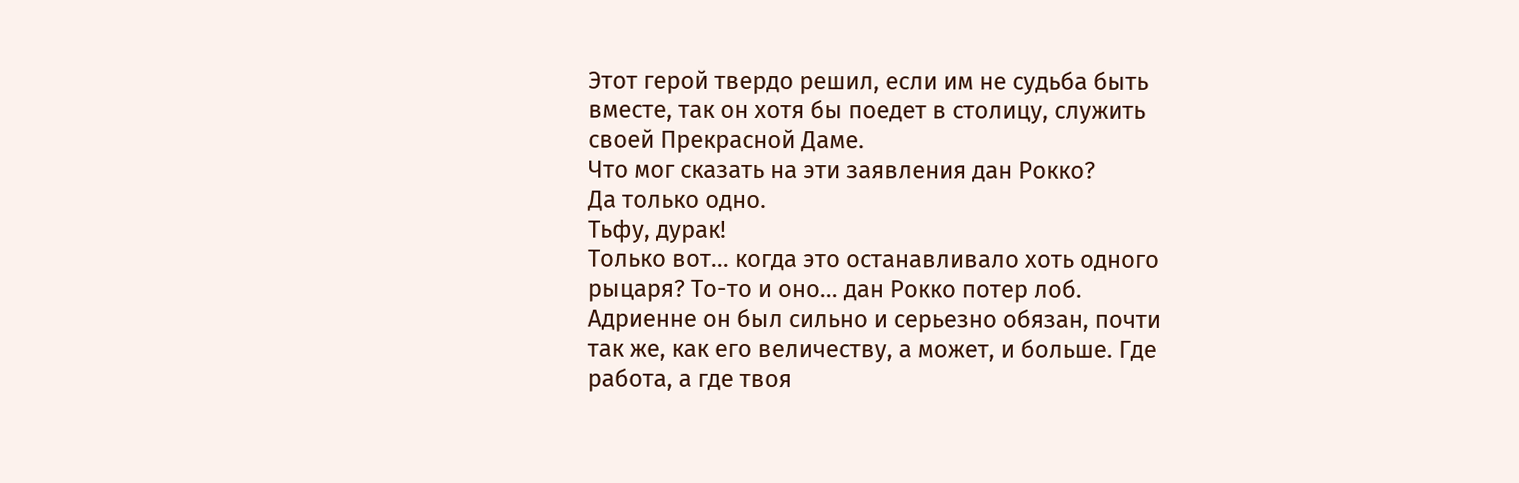Этот герой твердо решил, если им не судьба быть вместе, так он хотя бы поедет в столицу, служить своей Прекрасной Даме.
Что мог сказать на эти заявления дан Рокко?
Да только одно.
Тьфу, дурак!
Только вот… когда это останавливало хоть одного рыцаря? То-то и оно… дан Рокко потер лоб.
Адриенне он был сильно и серьезно обязан, почти так же, как его величеству, а может, и больше. Где работа, а где твоя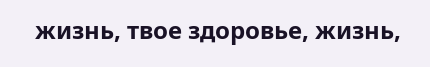жизнь, твое здоровье, жизнь,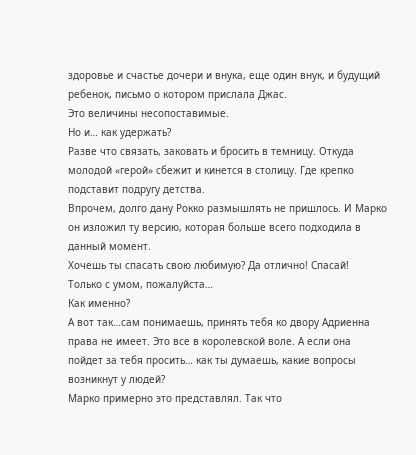здоровье и счастье дочери и внука, еще один внук, и будущий ребенок, письмо о котором прислала Джас.
Это величины несопоставимые.
Но и… как удержать?
Разве что связать, заковать и бросить в темницу. Откуда молодой «герой» сбежит и кинется в столицу. Где крепко подставит подругу детства.
Впрочем, долго дану Рокко размышлять не пришлось. И Марко он изложил ту версию, которая больше всего подходила в данный момент.
Хочешь ты спасать свою любимую? Да отлично! Спасай!
Только с умом, пожалуйста…
Как именно?
А вот так…сам понимаешь, принять тебя ко двору Адриенна права не имеет. Это все в королевской воле. А если она пойдет за тебя просить… как ты думаешь, какие вопросы возникнут у людей?
Марко примерно это представлял. Так что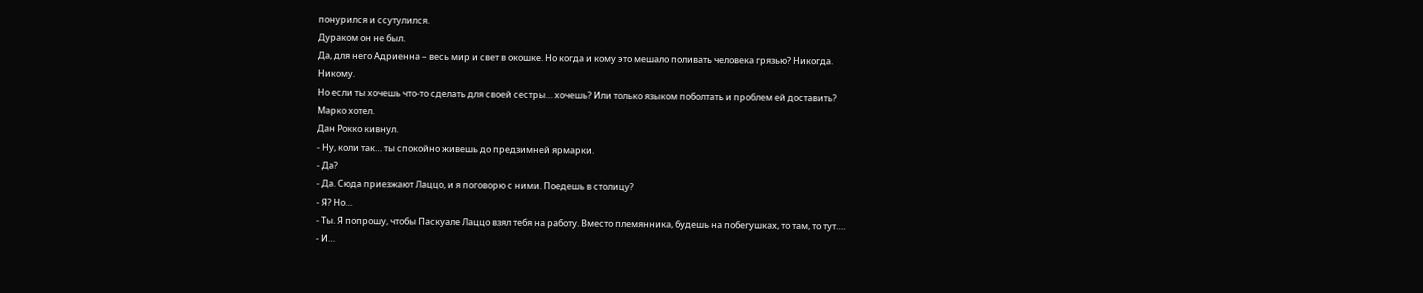понурился и ссутулился.
Дураком он не был.
Да, для него Адриенна – весь мир и свет в окошке. Но когда и кому это мешало поливать человека грязью? Никогда.
Никому.
Но если ты хочешь что-то сделать для своей сестры… хочешь? Или только языком поболтать и проблем ей доставить?
Марко хотел.
Дан Рокко кивнул.
- Ну, коли так… ты спокойно живешь до предзимней ярмарки.
- Да?
- Да. Сюда приезжают Лаццо, и я поговорю с ними. Поедешь в столицу?
- Я? Но…
- Ты. Я попрошу, чтобы Паскуале Лаццо взял тебя на работу. Вместо племянника, будешь на побегушках, то там, то тут….
- И…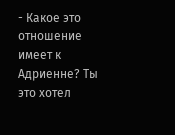- Какое это отношение имеет к Адриенне? Ты это хотел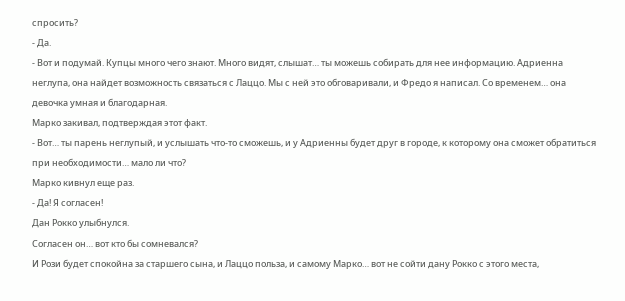спросить?
- Да.
- Вот и подумай. Купцы много чего знают. Много видят, слышат… ты можешь собирать для нее информацию. Адриенна неглупа, она найдет возможность связаться с Лаццо. Мы с ней это обговаривали, и Фредо я написал. Со временем… она девочка умная и благодарная.
Марко закивал, подтверждая этот факт.
- Вот… ты парень неглупый, и услышать что-то сможешь, и у Адриенны будет друг в городе, к которому она сможет обратиться при необходимости… мало ли что?
Марко кивнул еще раз.
- Да! Я согласен!
Дан Рокко улыбнулся.
Согласен он… вот кто бы сомневался?
И Рози будет спокойна за старшего сына, и Лаццо польза, и самому Марко… вот не сойти дану Рокко с этого места,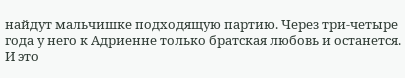найдут мальчишке подходящую партию. Через три-четыре года у него к Адриенне только братская любовь и останется. И это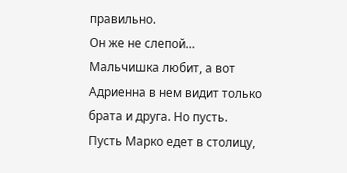правильно.
Он же не слепой…
Мальчишка любит, а вот Адриенна в нем видит только брата и друга. Но пусть.
Пусть Марко едет в столицу,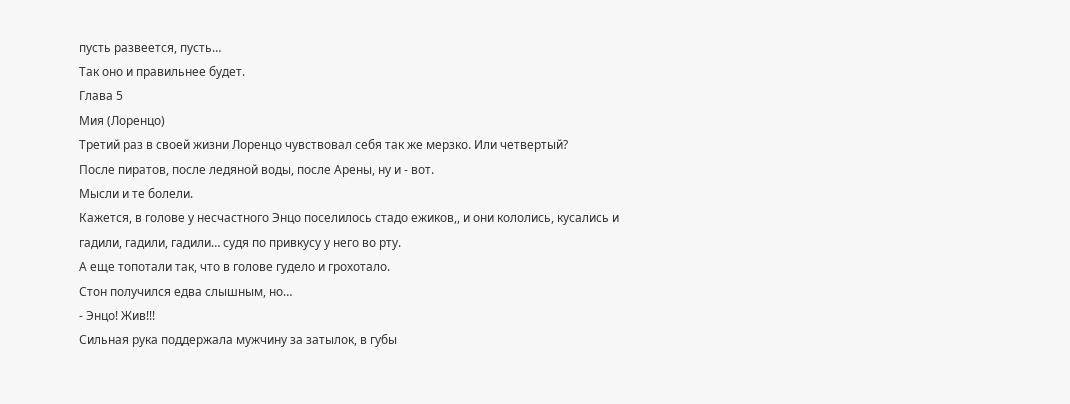пусть развеется, пусть…
Так оно и правильнее будет.
Глава 5
Мия (Лоренцо)
Третий раз в своей жизни Лоренцо чувствовал себя так же мерзко. Или четвертый?
После пиратов, после ледяной воды, после Арены, ну и - вот.
Мысли и те болели.
Кажется, в голове у несчастного Энцо поселилось стадо ежиков,, и они кололись, кусались и гадили, гадили, гадили… судя по привкусу у него во рту.
А еще топотали так, что в голове гудело и грохотало.
Стон получился едва слышным, но…
- Энцо! Жив!!!
Сильная рука поддержала мужчину за затылок, в губы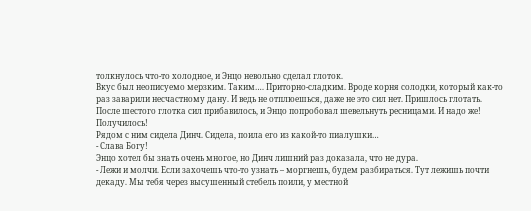толкнулось что-то холодное, и Энцо невольно сделал глоток.
Вкус был неописуемо мерзким. Таким…. Приторно-сладким. Вроде корня солодки, который как-то раз заварили несчастному дану. И ведь не отплюешься, даже не это сил нет. Пришлось глотать.
После шестого глотка сил прибавилось, и Энцо попробовал шевельнуть ресницами. И надо же!
Получилось!
Рядом с ним сидела Динч. Сидела, поила его из какой-то пиалушки…
- Слава Богу!
Энцо хотел бы знать очень многое, но Динч лишний раз доказала, что не дура.
- Лежи и молчи. Если захочешь что-то узнать – моргнешь, будем разбираться. Тут лежишь почти декаду. Мы тебя через высушенный стебель поили, у местной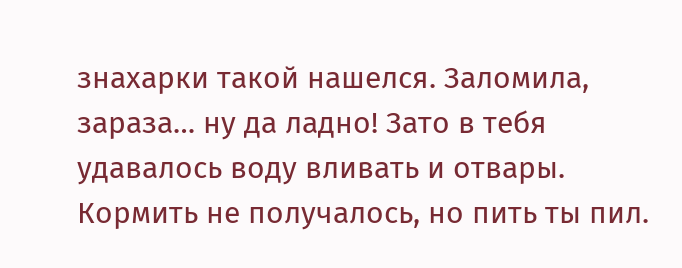знахарки такой нашелся. Заломила, зараза… ну да ладно! Зато в тебя удавалось воду вливать и отвары. Кормить не получалось, но пить ты пил.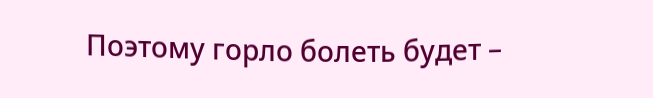Поэтому горло болеть будет –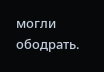могли ободрать.